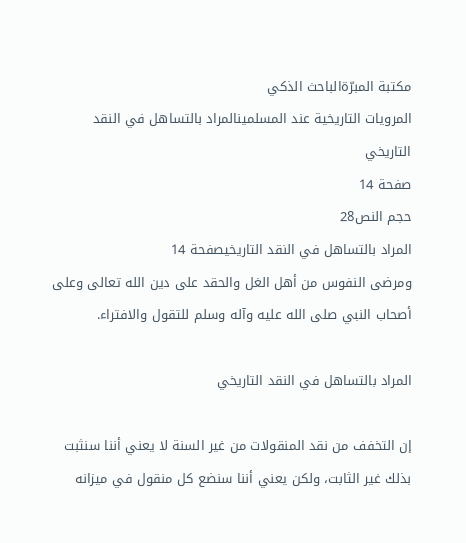مكتبة المبرّةالباحث الذكي
المرويات التاريخية عند المسلمينالمراد بالتساهل في النقد التاريخي
صفحة 14
حجم النص28
المراد بالتساهل في النقد التاريخيصفحة 14
ومرضى النفوس من أهل الغل والحقد على دين الله تعالى وعلى أصحاب النبي صلى الله عليه وآله وسلم للتقول والافتراء.

المراد بالتساهل في النقد التاريخي

إن التخفف من نقد المنقولات من غير السنة لا يعني أننا سنثبت بذلك غير الثابت، ولكن يعني أننا سنضع كل منقول في ميزانه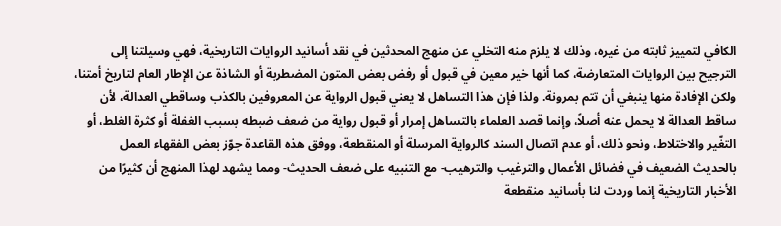الكافي لتمييز ثابته من غيره، وذلك لا يلزم منه التخلي عن منهج المحدثين في نقد أسانيد الروايات التاريخية، فهي وسيلتنا إلى الترجيح بين الروايات المتعارضة، كما أنها خير معين في قبول أو رفض بعض المتون المضطربة أو الشاذة عن الإطار العام لتاريخ أمتنا، ولكن الإفادة منها ينبغي أن تتم بمرونة. ولذا فإن هذا التساهل لا يعني قبول الرواية عن المعروفين بالكذب وساقطي العدالة، لأن ساقط العدالة لا يحمل عنه أصلاً، وإنما قصد العلماء بالتساهل إمرار أو قبول رواية من ضعف ضبطه بسبب الغفلة أو كثرة الغلط، أو التغّير والاختلاط، ونحو ذلك، أو عدم اتصال السند كالرواية المرسلة أو المنقطعة، ووفق هذه القاعدة جوّز بعض الفقهاء العمل بالحديث الضعيف في فضائل الأعمال والترغيب والترهيب- مع التنبيه على ضعف الحديث- ومما يشهد لهذا المنهج أن كثيرًا من الأخبار التاريخية إنما وردت لنا بأسانيد منقطعة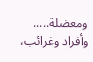ومعضلة..... وأفراد وغرائب،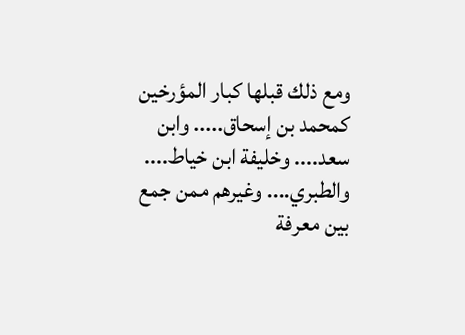ومع ذلك قبلها كبار المؤرخين كمحمد بن إسحاق..... وابن سعد.... وخليفة ابن خياط.... والطبري.... وغيرهم ممن جمع بين معرفة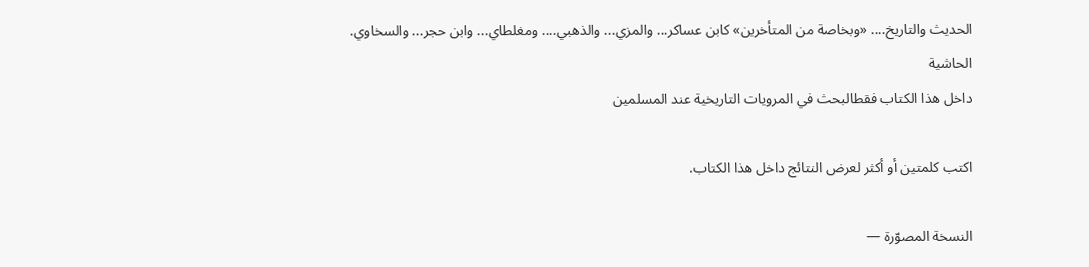الحديث والتاريخ.... «وبخاصة من المتأخرين» كابن عساكر... والمزي... والذهبي.... ومغلطاي... وابن حجر... والسخاوي.
الحاشية
داخل هذا الكتاب فقطالبحث في المرويات التاريخية عند المسلمين

اكتب كلمتين أو أكثر لعرض النتائج داخل هذا الكتاب.

النسخة المصوّرة —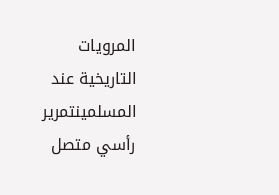المرويات التاريخية عند المسلمينتمرير رأسي متصل